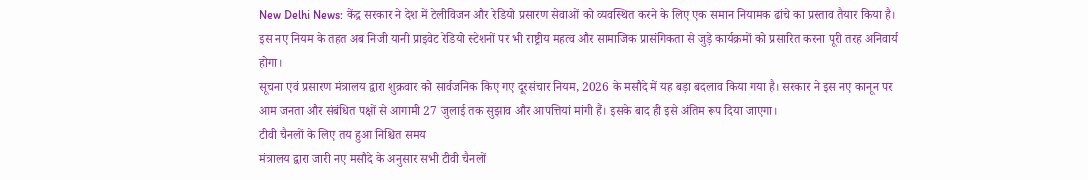New Delhi News: केंद्र सरकार ने देश में टेलीविजन और रेडियो प्रसारण सेवाओं को व्यवस्थित करने के लिए एक समान नियामक ढांचे का प्रस्ताव तैयार किया है। इस नए नियम के तहत अब निजी यानी प्राइवेट रेडियो स्टेशनों पर भी राष्ट्रीय महत्व और सामाजिक प्रासंगिकता से जुड़े कार्यक्रमों को प्रसारित करना पूरी तरह अनिवार्य होगा।
सूचना एवं प्रसारण मंत्रालय द्वारा शुक्रवार को सार्वजनिक किए गए दूरसंचार नियम, 2026 के मसौदे में यह बड़ा बदलाव किया गया है। सरकार ने इस नए कानून पर आम जनता और संबंधित पक्षों से आगामी 27 जुलाई तक सुझाव और आपत्तियां मांगी हैं। इसके बाद ही इसे अंतिम रूप दिया जाएगा।
टीवी चैनलों के लिए तय हुआ निश्चित समय
मंत्रालय द्वारा जारी नए मसौदे के अनुसार सभी टीवी चैनलों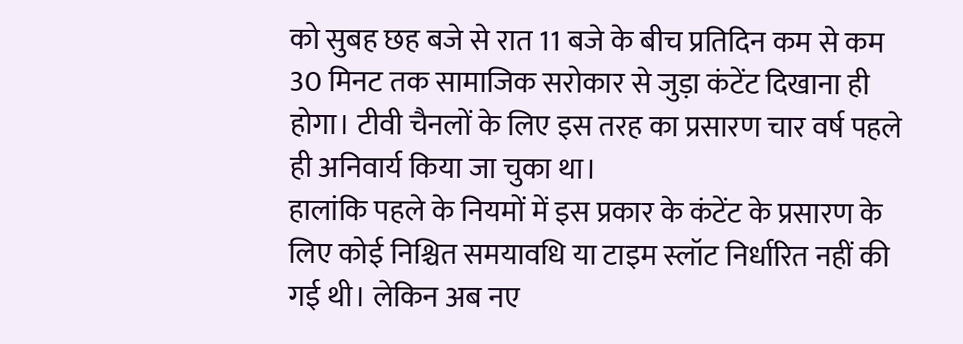को सुबह छह बजे से रात 11 बजे के बीच प्रतिदिन कम से कम 30 मिनट तक सामाजिक सरोकार से जुड़ा कंटेंट दिखाना ही होगा। टीवी चैनलों के लिए इस तरह का प्रसारण चार वर्ष पहले ही अनिवार्य किया जा चुका था।
हालांकि पहले के नियमों में इस प्रकार के कंटेंट के प्रसारण के लिए कोई निश्चित समयावधि या टाइम स्लॉट निर्धारित नहीं की गई थी। लेकिन अब नए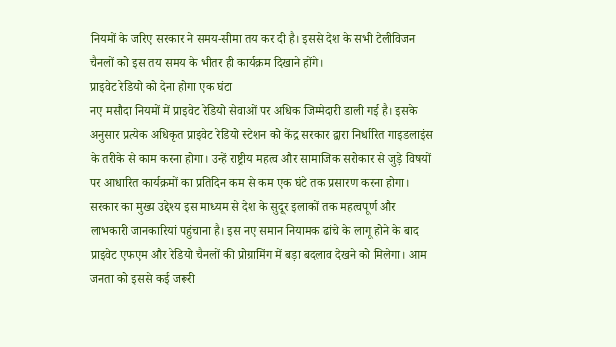नियमों के जरिए सरकार ने समय-सीमा तय कर दी है। इससे देश के सभी टेलीविजन चैनलों को इस तय समय के भीतर ही कार्यक्रम दिखाने होंगे।
प्राइवेट रेडियो को देना होगा एक घंटा
नए मसौदा नियमों में प्राइवेट रेडियो सेवाओं पर अधिक जिम्मेदारी डाली गई है। इसके अनुसार प्रत्येक अधिकृत प्राइवेट रेडियो स्टेशन को केंद्र सरकार द्वारा निर्धारित गाइडलाइंस के तरीके से काम करना होगा। उन्हें राष्ट्रीय महत्व और सामाजिक सरोकार से जुड़े विषयों पर आधारित कार्यक्रमों का प्रतिदिन कम से कम एक घंटे तक प्रसारण करना होगा।
सरकार का मुख्य उद्देश्य इस माध्यम से देश के सुदूर इलाकों तक महत्वपूर्ण और लाभकारी जानकारियां पहुंचाना है। इस नए समान नियामक ढांचे के लागू होने के बाद प्राइवेट एफएम और रेडियो चैनलों की प्रोग्रामिंग में बड़ा बदलाव देखने को मिलेगा। आम जनता को इससे कई जरूरी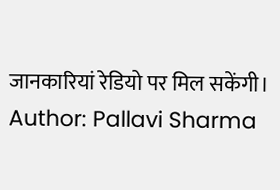जानकारियां रेडियो पर मिल सकेंगी।
Author: Pallavi Sharma